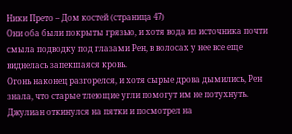Ники Прето – Дом костей (страница 47)
Они оба были покрыты грязью, и хотя вода из источника почти смыла подводку под глазами Рен, в волосах у нее все еще виднелась запекшаяся кровь.
Огонь наконец разгорелся, и хотя сырые дрова дымились, Рен знала, что старые тлеющие угли помогут им не потухнуть.
Джулиан откинулся на пятки и посмотрел на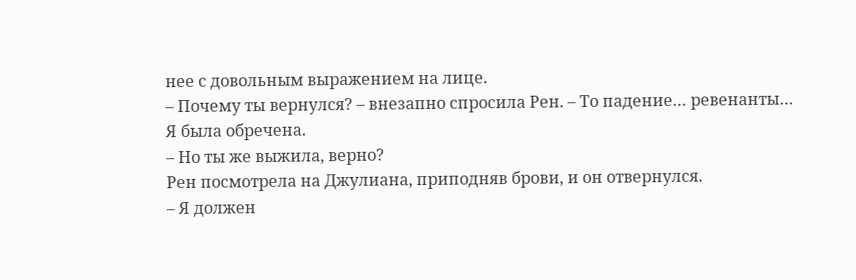нее с довольным выражением на лице.
– Почему ты вернулся? – внезапно спросила Рен. – То падение… ревенанты… Я была обречена.
– Но ты же выжила, верно?
Рен посмотрела на Джулиана, приподняв брови, и он отвернулся.
– Я должен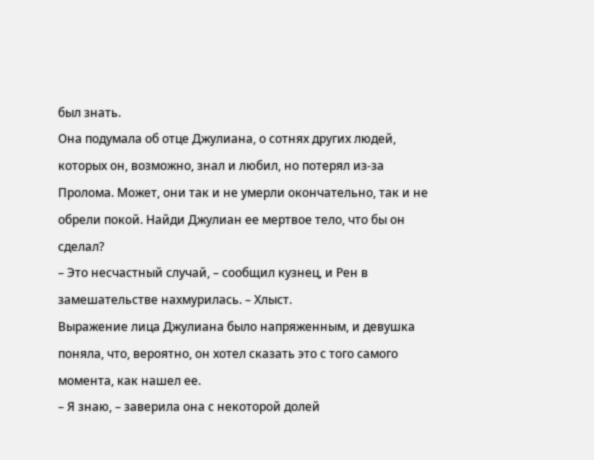был знать.
Она подумала об отце Джулиана, о сотнях других людей, которых он, возможно, знал и любил, но потерял из-за Пролома. Может, они так и не умерли окончательно, так и не обрели покой. Найди Джулиан ее мертвое тело, что бы он сделал?
– Это несчастный случай, – сообщил кузнец, и Рен в замешательстве нахмурилась. – Хлыст.
Выражение лица Джулиана было напряженным, и девушка поняла, что, вероятно, он хотел сказать это с того самого момента, как нашел ее.
– Я знаю, – заверила она с некоторой долей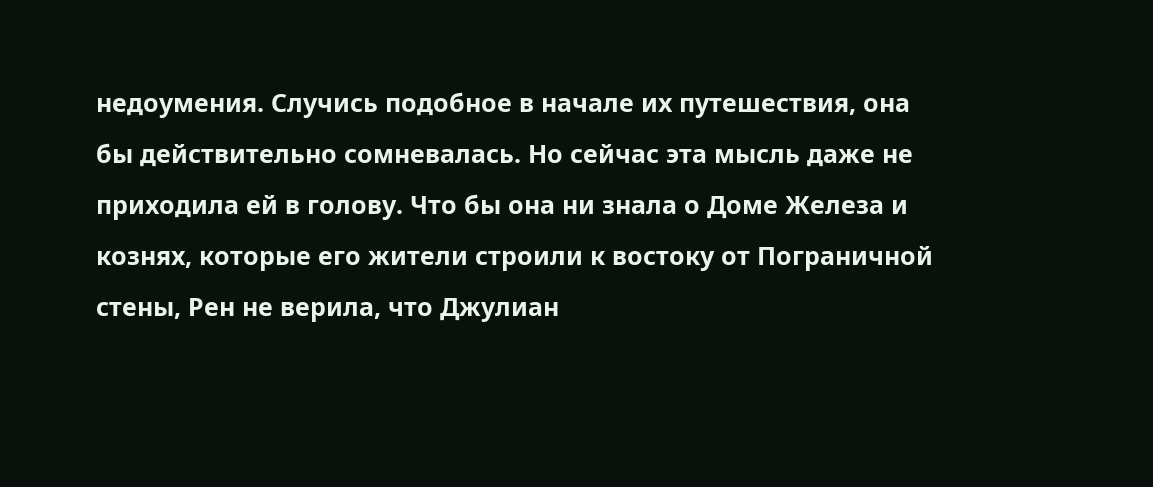недоумения. Случись подобное в начале их путешествия, она бы действительно сомневалась. Но сейчас эта мысль даже не приходила ей в голову. Что бы она ни знала о Доме Железа и кознях, которые его жители строили к востоку от Пограничной стены, Рен не верила, что Джулиан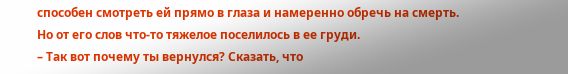способен смотреть ей прямо в глаза и намеренно обречь на смерть.
Но от его слов что-то тяжелое поселилось в ее груди.
– Так вот почему ты вернулся? Сказать, что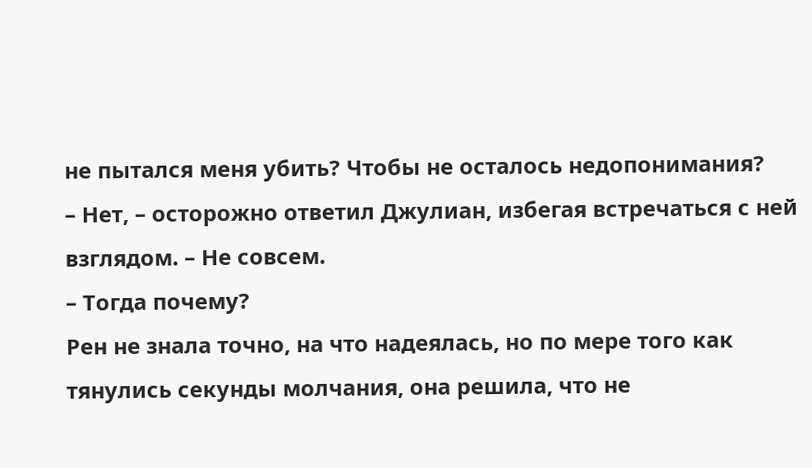не пытался меня убить? Чтобы не осталось недопонимания?
– Нет, – осторожно ответил Джулиан, избегая встречаться с ней взглядом. – Не совсем.
– Тогда почему?
Рен не знала точно, на что надеялась, но по мере того как тянулись секунды молчания, она решила, что не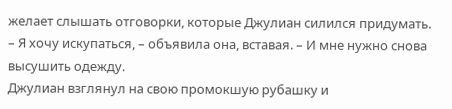желает слышать отговорки, которые Джулиан силился придумать.
– Я хочу искупаться, – объявила она, вставая. – И мне нужно снова высушить одежду.
Джулиан взглянул на свою промокшую рубашку и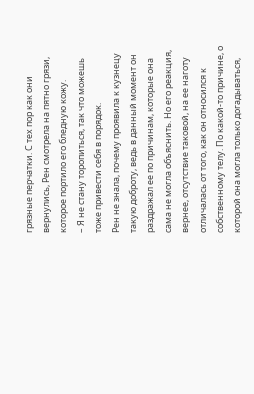грязные перчатки. С тех пор как они вернулись, Рен смотрела на пятно грязи, которое портило его бледную кожу.
– Я не стану торопиться, так что можешь тоже привести себя в порядок.
Рен не знала, почему проявила к кузнецу такую доброту, ведь в данный момент он раздражал ее по причинам, которые она сама не могла объяснить. Но его реакция, вернее, отсутствие таковой, на ее наготу отличалась от того, как он относился к собственному телу. По какой-то причине, о которой она могла только догадываться,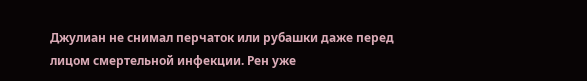Джулиан не снимал перчаток или рубашки даже перед лицом смертельной инфекции. Рен уже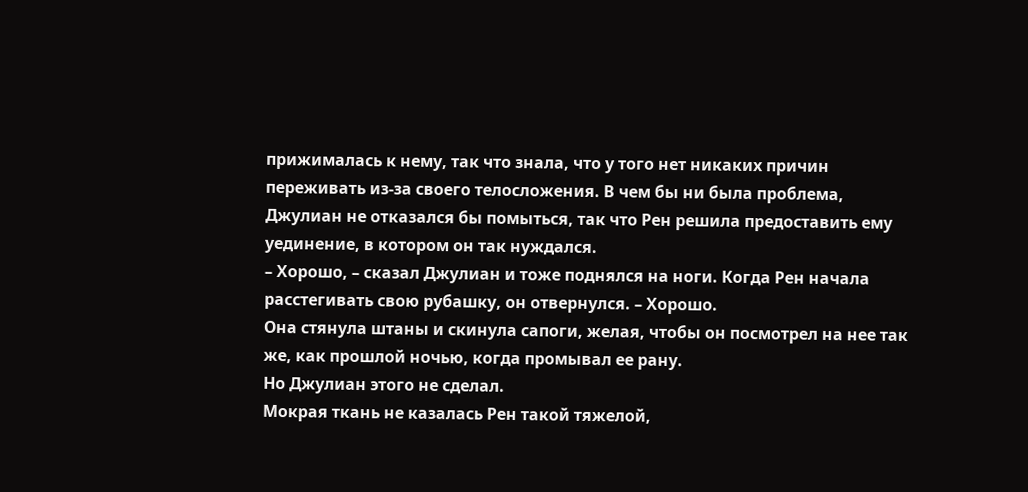прижималась к нему, так что знала, что у того нет никаких причин переживать из-за своего телосложения. В чем бы ни была проблема, Джулиан не отказался бы помыться, так что Рен решила предоставить ему уединение, в котором он так нуждался.
– Хорошо, – сказал Джулиан и тоже поднялся на ноги. Когда Рен начала расстегивать свою рубашку, он отвернулся. – Хорошо.
Она стянула штаны и скинула сапоги, желая, чтобы он посмотрел на нее так же, как прошлой ночью, когда промывал ее рану.
Но Джулиан этого не сделал.
Мокрая ткань не казалась Рен такой тяжелой,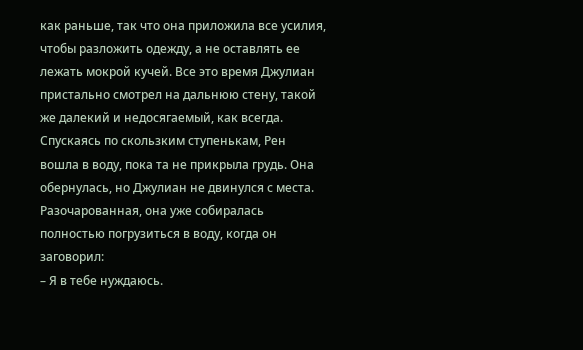как раньше, так что она приложила все усилия, чтобы разложить одежду, а не оставлять ее лежать мокрой кучей. Все это время Джулиан пристально смотрел на дальнюю стену, такой же далекий и недосягаемый, как всегда.
Спускаясь по скользким ступенькам, Рен вошла в воду, пока та не прикрыла грудь. Она обернулась, но Джулиан не двинулся с места.
Разочарованная, она уже собиралась полностью погрузиться в воду, когда он заговорил:
– Я в тебе нуждаюсь.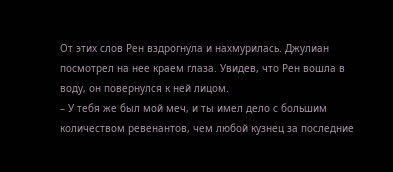От этих слов Рен вздрогнула и нахмурилась. Джулиан посмотрел на нее краем глаза. Увидев, что Рен вошла в воду, он повернулся к ней лицом.
– У тебя же был мой меч, и ты имел дело с большим количеством ревенантов, чем любой кузнец за последние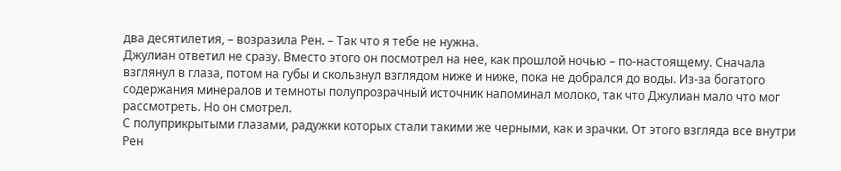два десятилетия, – возразила Рен. – Так что я тебе не нужна.
Джулиан ответил не сразу. Вместо этого он посмотрел на нее, как прошлой ночью – по-настоящему. Сначала взглянул в глаза, потом на губы и скользнул взглядом ниже и ниже, пока не добрался до воды. Из-за богатого содержания минералов и темноты полупрозрачный источник напоминал молоко, так что Джулиан мало что мог рассмотреть. Но он смотрел.
С полуприкрытыми глазами, радужки которых стали такими же черными, как и зрачки. От этого взгляда все внутри Рен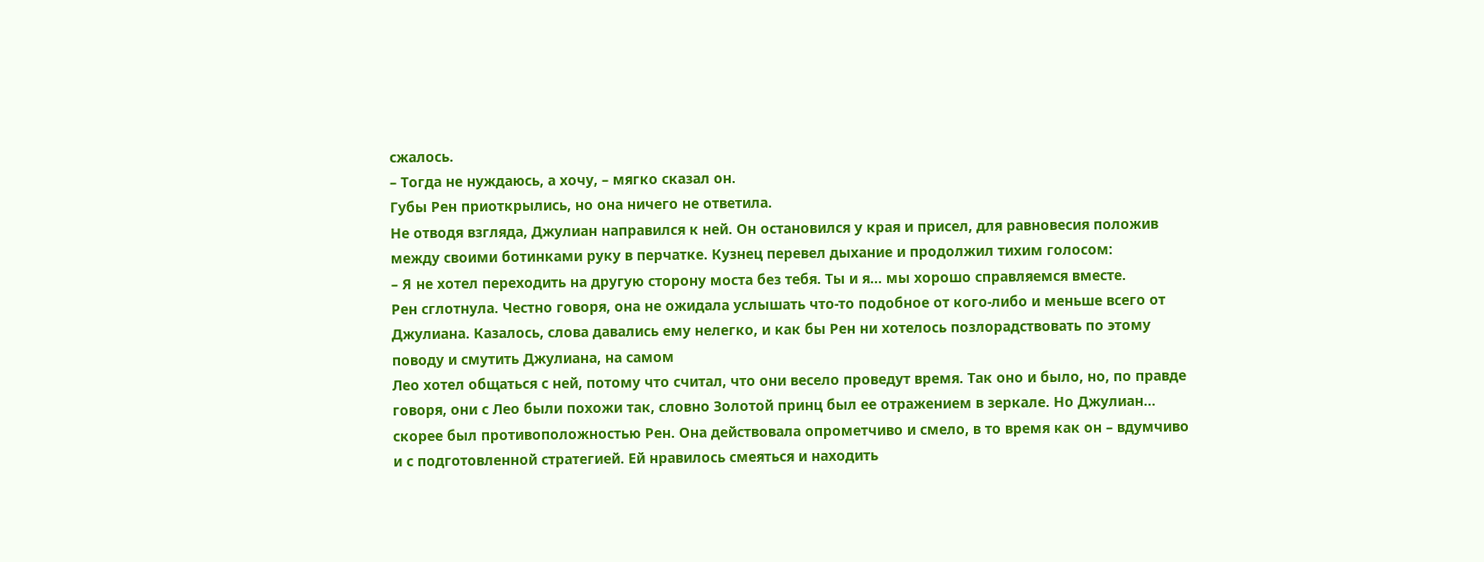сжалось.
– Тогда не нуждаюсь, а хочу, – мягко сказал он.
Губы Рен приоткрылись, но она ничего не ответила.
Не отводя взгляда, Джулиан направился к ней. Он остановился у края и присел, для равновесия положив между своими ботинками руку в перчатке. Кузнец перевел дыхание и продолжил тихим голосом:
– Я не хотел переходить на другую сторону моста без тебя. Ты и я… мы хорошо справляемся вместе.
Рен сглотнула. Честно говоря, она не ожидала услышать что-то подобное от кого-либо и меньше всего от Джулиана. Казалось, слова давались ему нелегко, и как бы Рен ни хотелось позлорадствовать по этому поводу и смутить Джулиана, на самом
Лео хотел общаться с ней, потому что считал, что они весело проведут время. Так оно и было, но, по правде говоря, они с Лео были похожи так, словно Золотой принц был ее отражением в зеркале. Но Джулиан… скорее был противоположностью Рен. Она действовала опрометчиво и смело, в то время как он – вдумчиво и с подготовленной стратегией. Ей нравилось смеяться и находить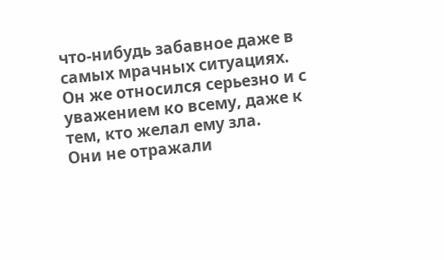что-нибудь забавное даже в самых мрачных ситуациях. Он же относился серьезно и с уважением ко всему, даже к тем, кто желал ему зла.
Они не отражали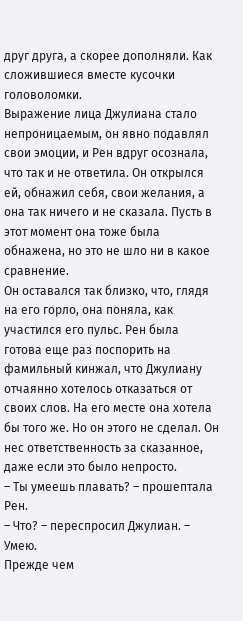друг друга, а скорее дополняли. Как сложившиеся вместе кусочки головоломки.
Выражение лица Джулиана стало непроницаемым, он явно подавлял свои эмоции, и Рен вдруг осознала, что так и не ответила. Он открылся ей, обнажил себя, свои желания, а она так ничего и не сказала. Пусть в этот момент она тоже была обнажена, но это не шло ни в какое сравнение.
Он оставался так близко, что, глядя на его горло, она поняла, как участился его пульс. Рен была готова еще раз поспорить на фамильный кинжал, что Джулиану отчаянно хотелось отказаться от своих слов. На его месте она хотела бы того же. Но он этого не сделал. Он нес ответственность за сказанное, даже если это было непросто.
– Ты умеешь плавать? – прошептала Рен.
– Что? – переспросил Джулиан. – Умею.
Прежде чем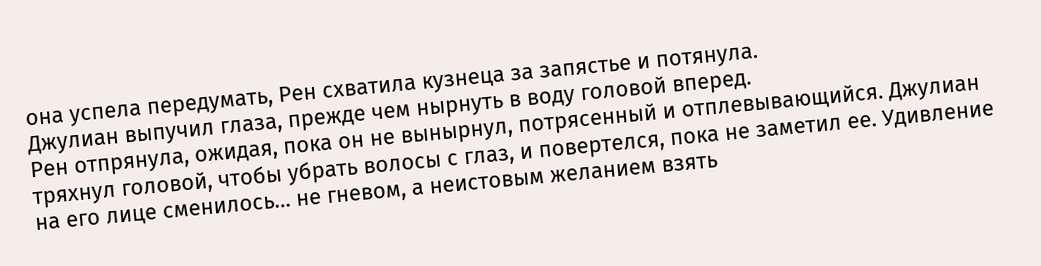она успела передумать, Рен схватила кузнеца за запястье и потянула.
Джулиан выпучил глаза, прежде чем нырнуть в воду головой вперед.
Рен отпрянула, ожидая, пока он не вынырнул, потрясенный и отплевывающийся. Джулиан тряхнул головой, чтобы убрать волосы с глаз, и повертелся, пока не заметил ее. Удивление на его лице сменилось… не гневом, а неистовым желанием взять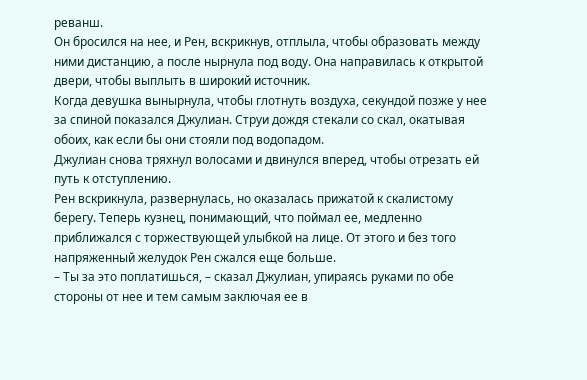реванш.
Он бросился на нее, и Рен, вскрикнув, отплыла, чтобы образовать между ними дистанцию, а после нырнула под воду. Она направилась к открытой двери, чтобы выплыть в широкий источник.
Когда девушка вынырнула, чтобы глотнуть воздуха, секундой позже у нее за спиной показался Джулиан. Струи дождя стекали со скал, окатывая обоих, как если бы они стояли под водопадом.
Джулиан снова тряхнул волосами и двинулся вперед, чтобы отрезать ей путь к отступлению.
Рен вскрикнула, развернулась, но оказалась прижатой к скалистому берегу. Теперь кузнец, понимающий, что поймал ее, медленно приближался с торжествующей улыбкой на лице. От этого и без того напряженный желудок Рен сжался еще больше.
– Ты за это поплатишься, – сказал Джулиан, упираясь руками по обе стороны от нее и тем самым заключая ее в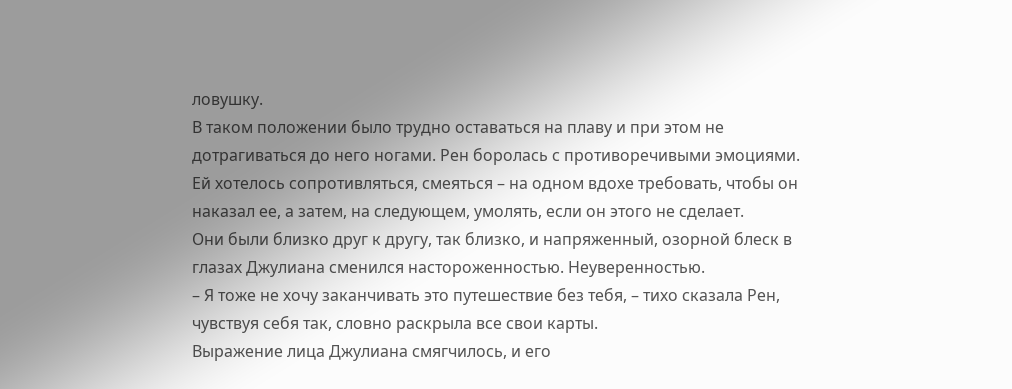ловушку.
В таком положении было трудно оставаться на плаву и при этом не дотрагиваться до него ногами. Рен боролась с противоречивыми эмоциями. Ей хотелось сопротивляться, смеяться – на одном вдохе требовать, чтобы он наказал ее, а затем, на следующем, умолять, если он этого не сделает.
Они были близко друг к другу, так близко, и напряженный, озорной блеск в глазах Джулиана сменился настороженностью. Неуверенностью.
– Я тоже не хочу заканчивать это путешествие без тебя, – тихо сказала Рен, чувствуя себя так, словно раскрыла все свои карты.
Выражение лица Джулиана смягчилось, и его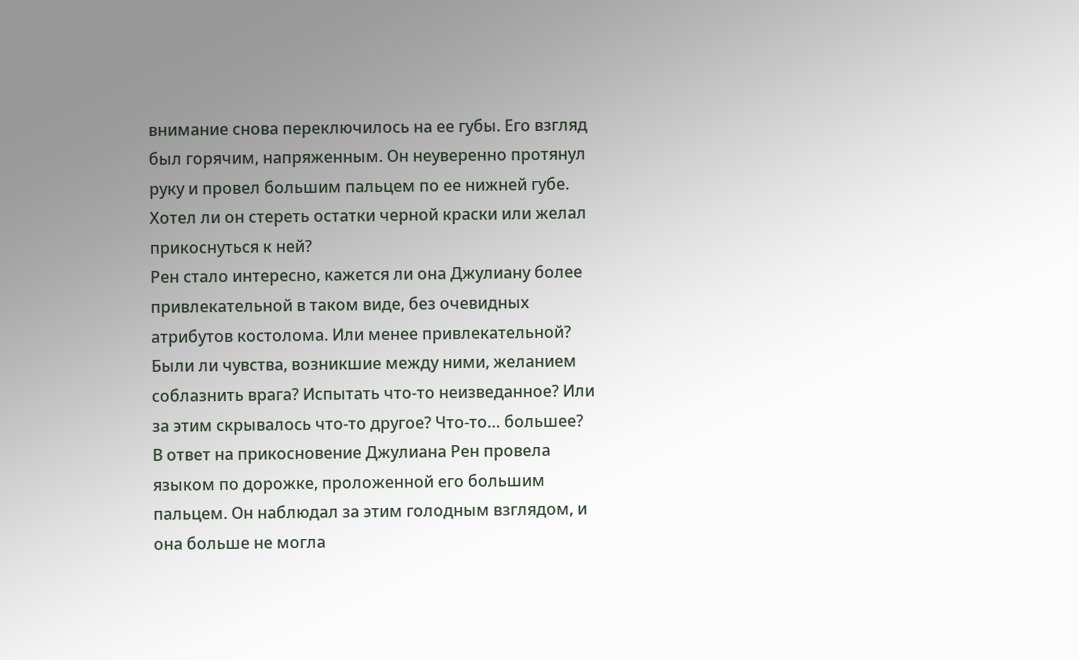внимание снова переключилось на ее губы. Его взгляд был горячим, напряженным. Он неуверенно протянул руку и провел большим пальцем по ее нижней губе. Хотел ли он стереть остатки черной краски или желал прикоснуться к ней?
Рен стало интересно, кажется ли она Джулиану более привлекательной в таком виде, без очевидных атрибутов костолома. Или менее привлекательной? Были ли чувства, возникшие между ними, желанием соблазнить врага? Испытать что-то неизведанное? Или за этим скрывалось что-то другое? Что-то… большее?
В ответ на прикосновение Джулиана Рен провела языком по дорожке, проложенной его большим пальцем. Он наблюдал за этим голодным взглядом, и она больше не могла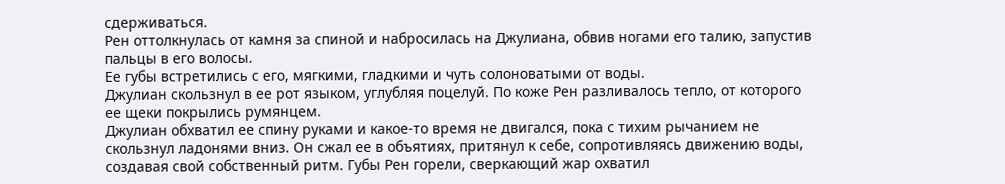сдерживаться.
Рен оттолкнулась от камня за спиной и набросилась на Джулиана, обвив ногами его талию, запустив пальцы в его волосы.
Ее губы встретились с его, мягкими, гладкими и чуть солоноватыми от воды.
Джулиан скользнул в ее рот языком, углубляя поцелуй. По коже Рен разливалось тепло, от которого ее щеки покрылись румянцем.
Джулиан обхватил ее спину руками и какое-то время не двигался, пока с тихим рычанием не скользнул ладонями вниз. Он сжал ее в объятиях, притянул к себе, сопротивляясь движению воды, создавая свой собственный ритм. Губы Рен горели, сверкающий жар охватил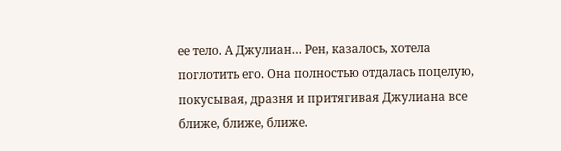ее тело. А Джулиан… Рен, казалось, хотела поглотить его. Она полностью отдалась поцелую, покусывая, дразня и притягивая Джулиана все ближе, ближе, ближе.